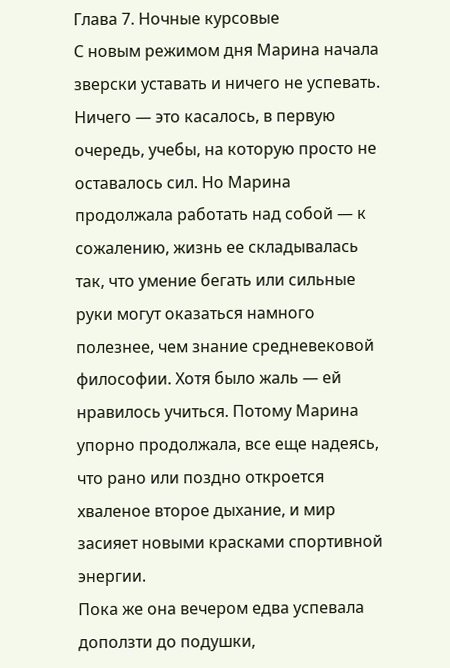Глава 7. Ночные курсовые
С новым режимом дня Марина начала зверски уставать и ничего не успевать. Ничего — это касалось, в первую очередь, учебы, на которую просто не оставалось сил. Но Марина продолжала работать над собой — к сожалению, жизнь ее складывалась так, что умение бегать или сильные руки могут оказаться намного полезнее, чем знание средневековой философии. Хотя было жаль — ей нравилось учиться. Потому Марина упорно продолжала, все еще надеясь, что рано или поздно откроется хваленое второе дыхание, и мир засияет новыми красками спортивной энергии.
Пока же она вечером едва успевала доползти до подушки,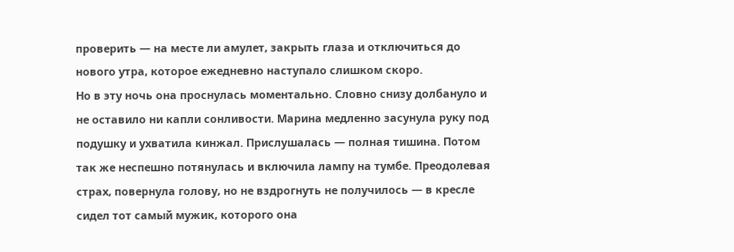проверить — на месте ли амулет, закрыть глаза и отключиться до нового утра, которое ежедневно наступало слишком скоро.
Но в эту ночь она проснулась моментально. Словно снизу долбануло и не оставило ни капли сонливости. Марина медленно засунула руку под подушку и ухватила кинжал. Прислушалась — полная тишина. Потом так же неспешно потянулась и включила лампу на тумбе. Преодолевая страх, повернула голову, но не вздрогнуть не получилось — в кресле сидел тот самый мужик, которого она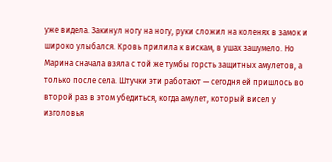уже видела. Закинул ногу на ногу, руки сложил на коленях в замок и широко улыбался. Кровь прилила к вискам, в ушах зашумело. Но Марина сначала взяла с той же тумбы горсть защитных амулетов, а только после села. Штучки эти работают — сегодня ей пришлось во второй раз в этом убедиться, когда амулет, который висел у изголовья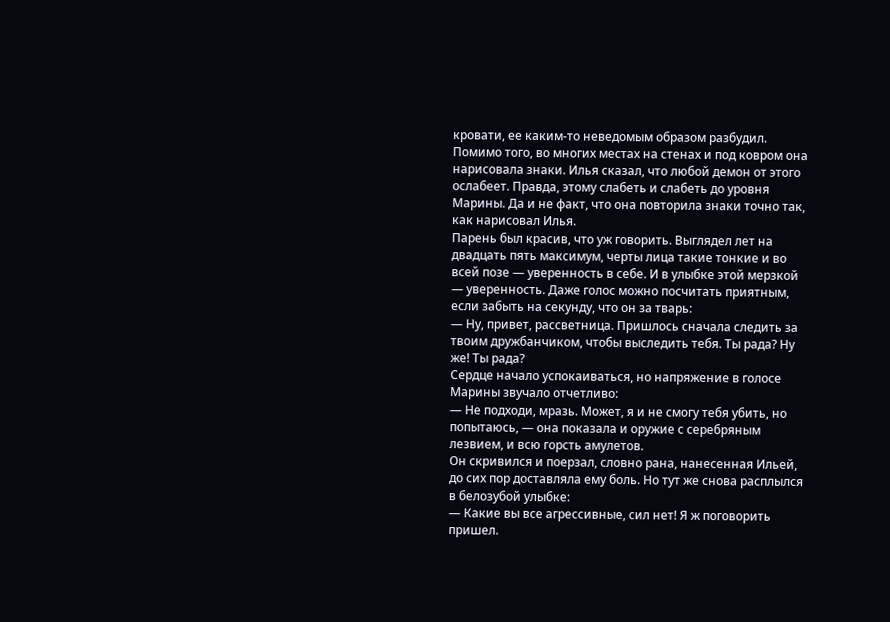кровати, ее каким-то неведомым образом разбудил. Помимо того, во многих местах на стенах и под ковром она нарисовала знаки. Илья сказал, что любой демон от этого ослабеет. Правда, этому слабеть и слабеть до уровня Марины. Да и не факт, что она повторила знаки точно так, как нарисовал Илья.
Парень был красив, что уж говорить. Выглядел лет на двадцать пять максимум, черты лица такие тонкие и во всей позе — уверенность в себе. И в улыбке этой мерзкой — уверенность. Даже голос можно посчитать приятным, если забыть на секунду, что он за тварь:
— Ну, привет, рассветница. Пришлось сначала следить за твоим дружбанчиком, чтобы выследить тебя. Ты рада? Ну же! Ты рада?
Сердце начало успокаиваться, но напряжение в голосе Марины звучало отчетливо:
— Не подходи, мразь. Может, я и не смогу тебя убить, но попытаюсь, — она показала и оружие с серебряным лезвием, и всю горсть амулетов.
Он скривился и поерзал, словно рана, нанесенная Ильей, до сих пор доставляла ему боль. Но тут же снова расплылся в белозубой улыбке:
— Какие вы все агрессивные, сил нет! Я ж поговорить пришел.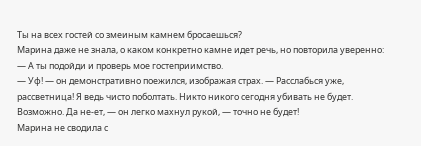Ты на всех гостей со змеиным камнем бросаешься?
Марина даже не знала, о каком конкретно камне идет речь, но повторила уверенно:
— А ты подойди и проверь мое гостеприимство.
— Уф! — он демонстративно поежился, изображая страх. — Расслабься уже, рассветница! Я ведь чисто поболтать. Никто никого сегодня убивать не будет. Возможно. Да не-ет, — он легко махнул рукой, — точно не будет!
Марина не сводила с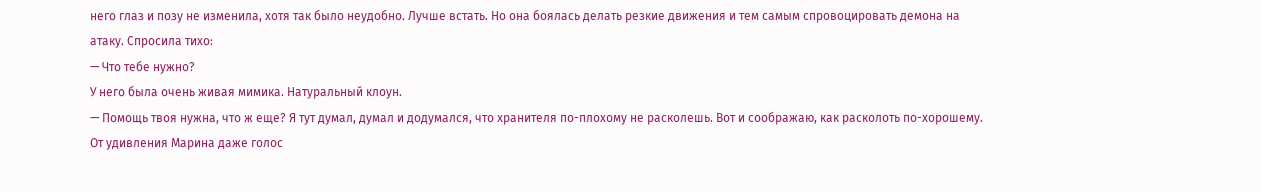него глаз и позу не изменила, хотя так было неудобно. Лучше встать. Но она боялась делать резкие движения и тем самым спровоцировать демона на атаку. Спросила тихо:
— Что тебе нужно?
У него была очень живая мимика. Натуральный клоун.
— Помощь твоя нужна, что ж еще? Я тут думал, думал и додумался, что хранителя по-плохому не расколешь. Вот и соображаю, как расколоть по-хорошему.
От удивления Марина даже голос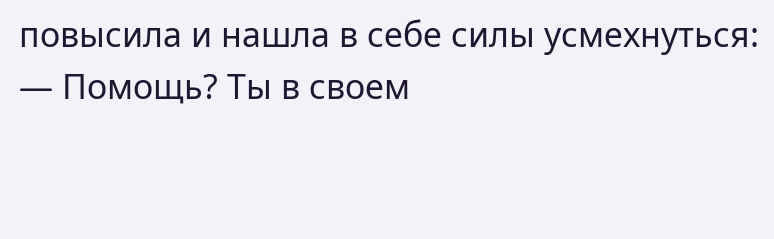повысила и нашла в себе силы усмехнуться:
— Помощь? Ты в своем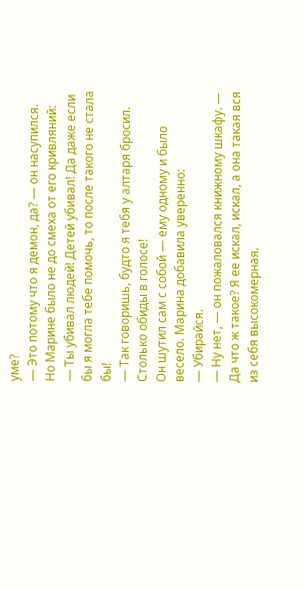уме?
— Это потому что я демон, да? — он насупился.
Но Марине было не до смеха от его кривляний:
— Ты убивал людей! Детей убивал! Да даже если бы я могла тебе помочь, то после такого не стала бы!
— Так говоришь, будто я тебя у алтаря бросил. Столько обиды в голосе!
Он шутил сам с собой — ему одному и было весело. Марина добавила уверенно:
— Убирайся.
— Ну нет, — он пожаловался книжному шкафу. — Да что ж такое? Я ее искал, искал, а она такая вся из себя высокомерная.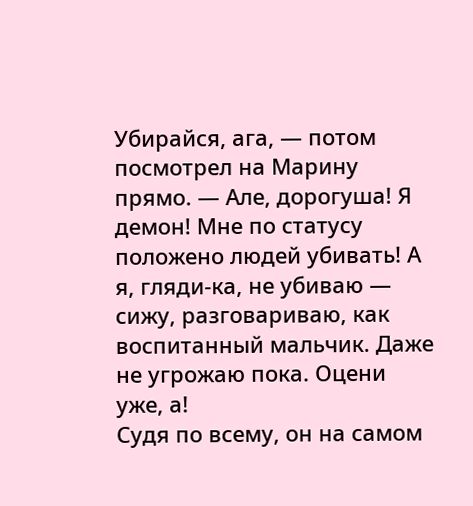Убирайся, ага, — потом посмотрел на Марину прямо. — Але, дорогуша! Я демон! Мне по статусу положено людей убивать! А я, гляди-ка, не убиваю — сижу, разговариваю, как воспитанный мальчик. Даже не угрожаю пока. Оцени уже, а!
Судя по всему, он на самом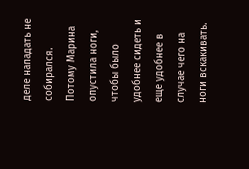деле нападать не собирался. Потому Марина опустила ноги, чтобы было удобнее сидеть и еще удобнее в случае чего на ноги вскакивать.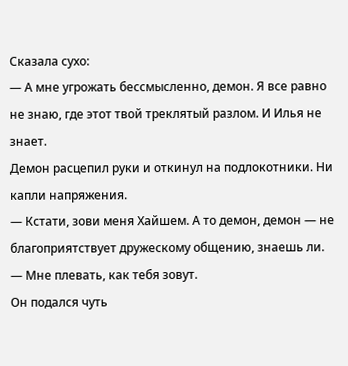Сказала сухо:
— А мне угрожать бессмысленно, демон. Я все равно не знаю, где этот твой треклятый разлом. И Илья не знает.
Демон расцепил руки и откинул на подлокотники. Ни капли напряжения.
— Кстати, зови меня Хайшем. А то демон, демон — не благоприятствует дружескому общению, знаешь ли.
— Мне плевать, как тебя зовут.
Он подался чуть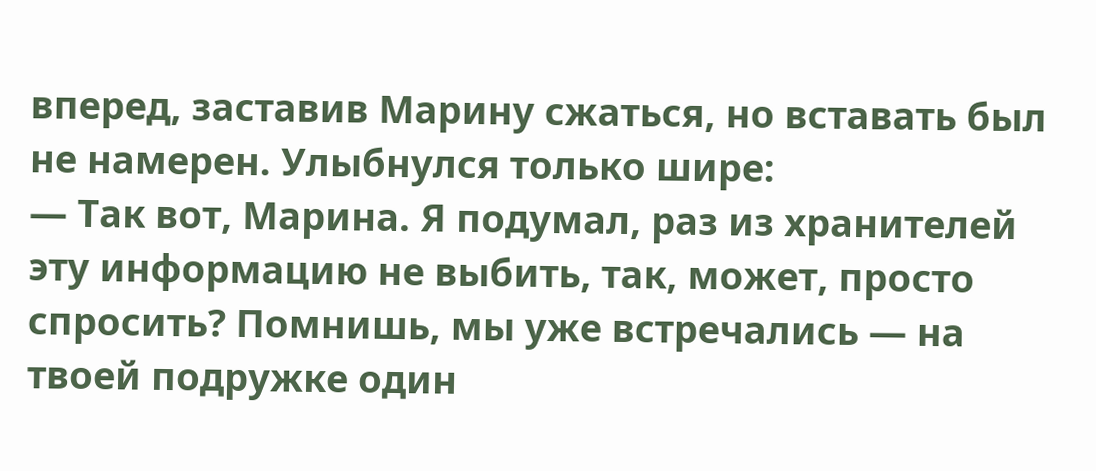вперед, заставив Марину сжаться, но вставать был не намерен. Улыбнулся только шире:
— Так вот, Марина. Я подумал, раз из хранителей эту информацию не выбить, так, может, просто спросить? Помнишь, мы уже встречались — на твоей подружке один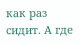как раз сидит. А где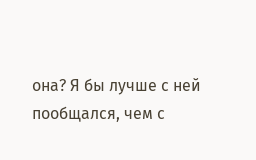она? Я бы лучше с ней пообщался, чем с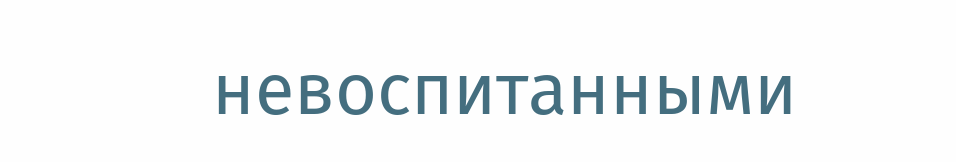невоспитанными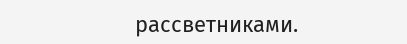рассветниками.